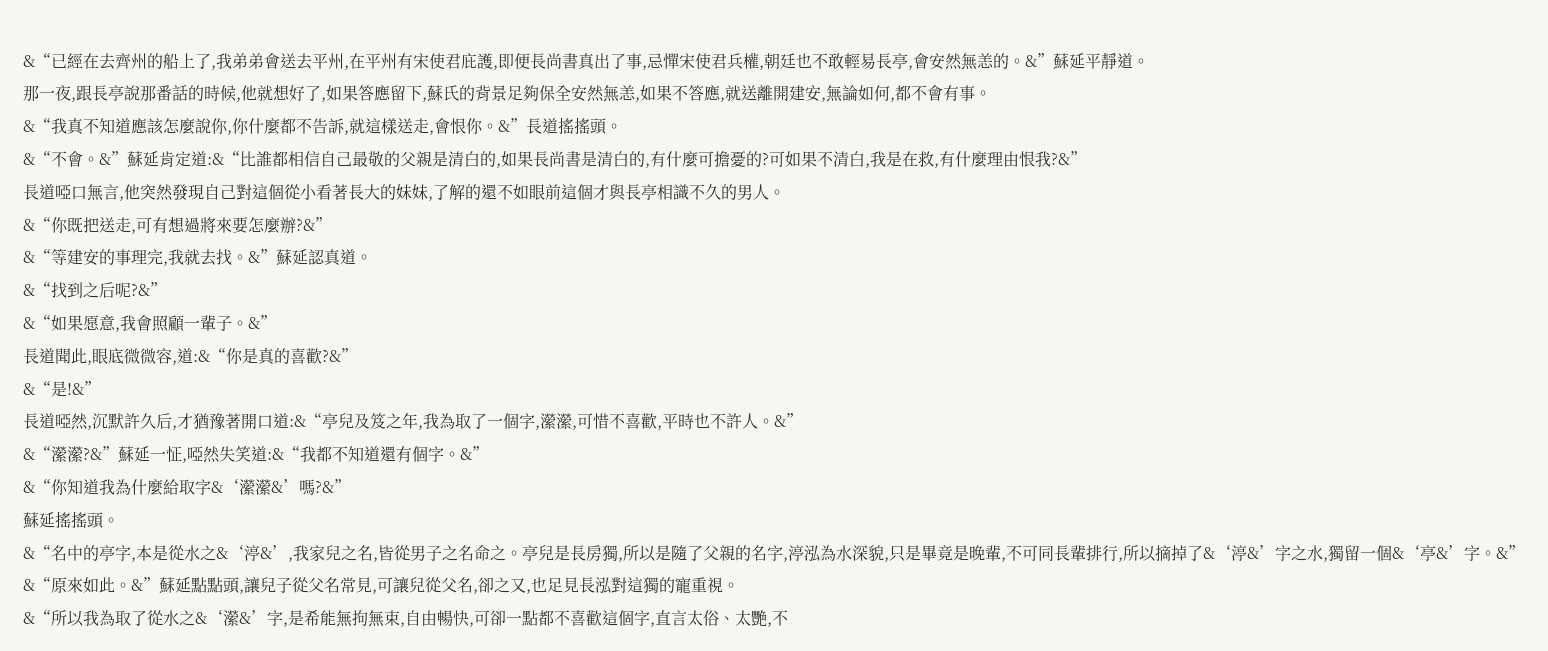&“已經在去齊州的船上了,我弟弟會送去平州,在平州有宋使君庇護,即便長尚書真出了事,忌憚宋使君兵權,朝廷也不敢輕易長亭,會安然無恙的。&”蘇延平靜道。
那一夜,跟長亭說那番話的時候,他就想好了,如果答應留下,蘇氏的背景足夠保全安然無恙,如果不答應,就送離開建安,無論如何,都不會有事。
&“我真不知道應該怎麼說你,你什麼都不告訴,就這樣送走,會恨你。&”長道搖搖頭。
&“不會。&”蘇延肯定道:&“比誰都相信自己最敬的父親是清白的,如果長尚書是清白的,有什麼可擔憂的?可如果不清白,我是在救,有什麼理由恨我?&”
長道啞口無言,他突然發現自己對這個從小看著長大的妹妹,了解的還不如眼前這個才與長亭相識不久的男人。
&“你既把送走,可有想過將來要怎麼辦?&”
&“等建安的事理完,我就去找。&”蘇延認真道。
&“找到之后呢?&”
&“如果愿意,我會照顧一輩子。&”
長道聞此,眼底微微容,道:&“你是真的喜歡?&”
&“是!&”
長道啞然,沉默許久后,才猶豫著開口道:&“亭兒及笈之年,我為取了一個字,瀠瀠,可惜不喜歡,平時也不許人。&”
&“瀠瀠?&”蘇延一怔,啞然失笑道:&“我都不知道還有個字。&”
&“你知道我為什麼給取字&‘瀠瀠&’嗎?&”
蘇延搖搖頭。
&“名中的亭字,本是從水之&‘渟&’,我家兒之名,皆從男子之名命之。亭兒是長房獨,所以是隨了父親的名字,渟泓為水深貌,只是畢竟是晚輩,不可同長輩排行,所以摘掉了&‘渟&’字之水,獨留一個&‘亭&’字。&”
&“原來如此。&”蘇延點點頭,讓兒子從父名常見,可讓兒從父名,卻之又,也足見長泓對這獨的寵重視。
&“所以我為取了從水之&‘瀠&’字,是希能無拘無束,自由暢快,可卻一點都不喜歡這個字,直言太俗、太艷,不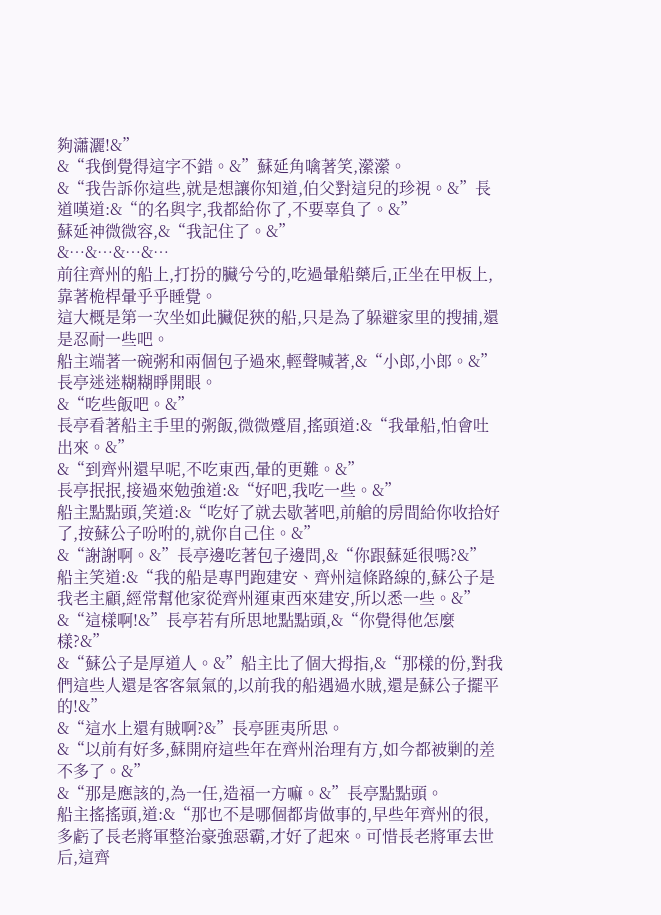夠瀟灑!&”
&“我倒覺得這字不錯。&”蘇延角噙著笑,瀠瀠。
&“我告訴你這些,就是想讓你知道,伯父對這兒的珍視。&”長道嘆道:&“的名與字,我都給你了,不要辜負了。&”
蘇延神微微容,&“我記住了。&”
&…&…&…&…
前往齊州的船上,打扮的臟兮兮的,吃過暈船藥后,正坐在甲板上,靠著桅桿暈乎乎睡覺。
這大概是第一次坐如此臟促狹的船,只是為了躲避家里的搜捕,還是忍耐一些吧。
船主端著一碗粥和兩個包子過來,輕聲喊著,&“小郎,小郎。&”
長亭迷迷糊糊睜開眼。
&“吃些飯吧。&”
長亭看著船主手里的粥飯,微微蹙眉,搖頭道:&“我暈船,怕會吐出來。&”
&“到齊州還早呢,不吃東西,暈的更難。&”
長亭抿抿,接過來勉強道:&“好吧,我吃一些。&”
船主點點頭,笑道:&“吃好了就去歇著吧,前艙的房間給你收拾好了,按蘇公子吩咐的,就你自己住。&”
&“謝謝啊。&”長亭邊吃著包子邊問,&“你跟蘇延很嗎?&”
船主笑道:&“我的船是專門跑建安、齊州這條路線的,蘇公子是我老主顧,經常幫他家從齊州運東西來建安,所以悉一些。&”
&“這樣啊!&”長亭若有所思地點點頭,&“你覺得他怎麼樣?&”
&“蘇公子是厚道人。&”船主比了個大拇指,&“那樣的份,對我們這些人還是客客氣氣的,以前我的船遇過水賊,還是蘇公子擺平的!&”
&“這水上還有賊啊?&”長亭匪夷所思。
&“以前有好多,蘇開府這些年在齊州治理有方,如今都被剿的差不多了。&”
&“那是應該的,為一任,造福一方嘛。&”長亭點點頭。
船主搖搖頭,道:&“那也不是哪個都肯做事的,早些年齊州的很,多虧了長老將軍整治豪強惡霸,才好了起來。可惜長老將軍去世后,這齊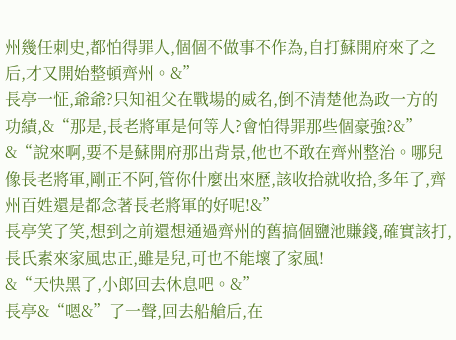州幾任刺史,都怕得罪人,個個不做事不作為,自打蘇開府來了之后,才又開始整頓齊州。&”
長亭一怔,爺爺?只知祖父在戰場的威名,倒不清楚他為政一方的功績,&“那是,長老將軍是何等人?會怕得罪那些個豪強?&”
&“說來啊,要不是蘇開府那出背景,他也不敢在齊州整治。哪兒像長老將軍,剛正不阿,管你什麼出來歷,該收拾就收拾,多年了,齊州百姓還是都念著長老將軍的好呢!&”
長亭笑了笑,想到之前還想通過齊州的舊搞個鹽池賺錢,確實該打,長氏素來家風忠正,雖是兒,可也不能壞了家風!
&“天快黑了,小郎回去休息吧。&”
長亭&“嗯&”了一聲,回去船艙后,在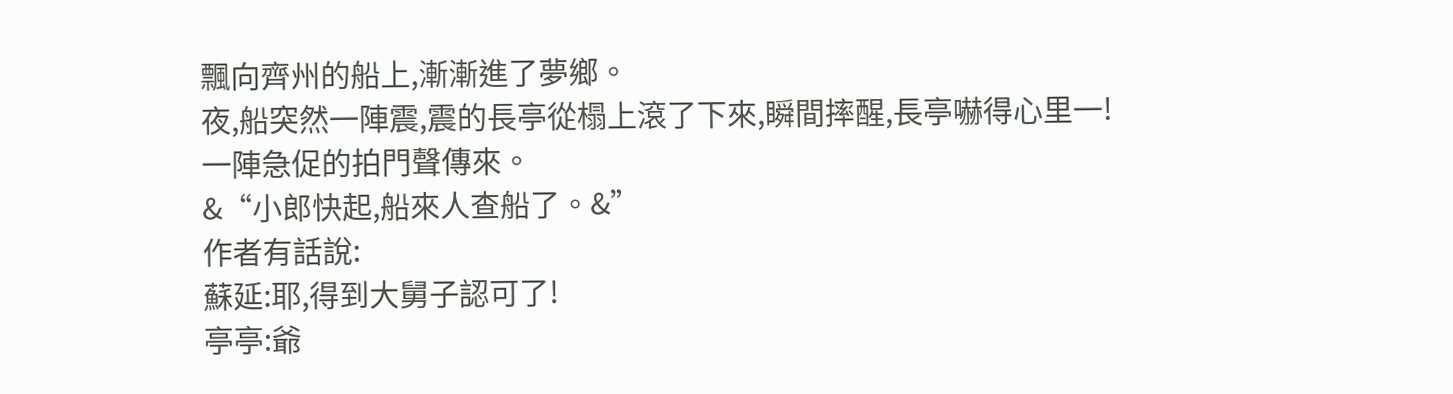飄向齊州的船上,漸漸進了夢鄉。
夜,船突然一陣震,震的長亭從榻上滾了下來,瞬間摔醒,長亭嚇得心里一!
一陣急促的拍門聲傳來。
&“小郎快起,船來人查船了。&”
作者有話說:
蘇延:耶,得到大舅子認可了!
亭亭:爺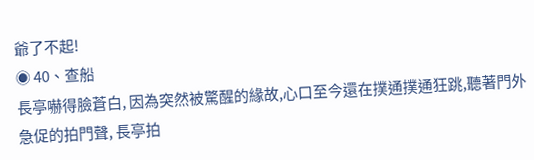爺了不起!
◉ 40、查船
長亭嚇得臉蒼白, 因為突然被驚醒的緣故,心口至今還在撲通撲通狂跳,聽著門外急促的拍門聲, 長亭拍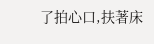了拍心口,扶著床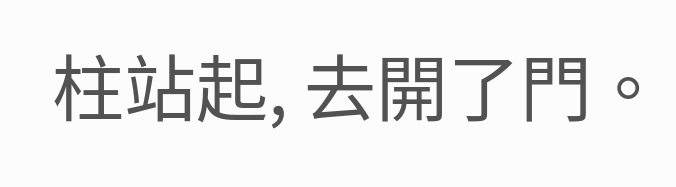柱站起, 去開了門。